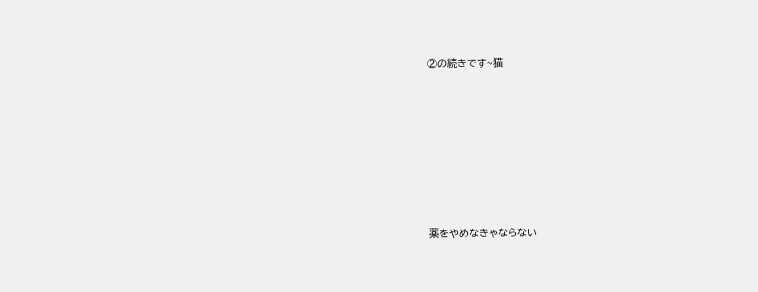②の続きです~猫









薬をやめなきゃならない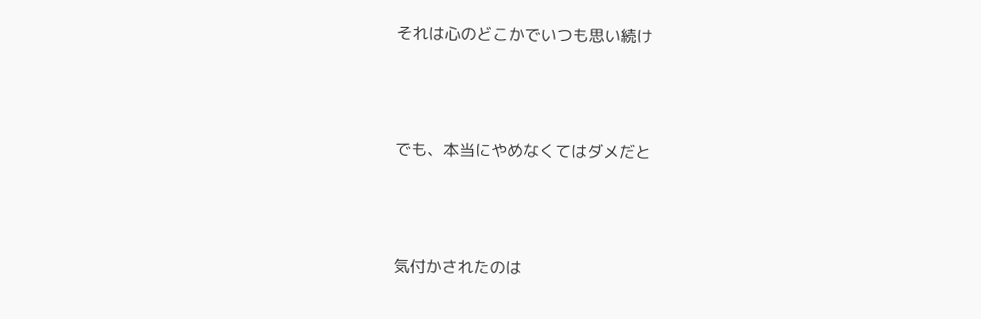それは心のどこかでいつも思い続け



でも、本当にやめなくてはダメだと



気付かされたのは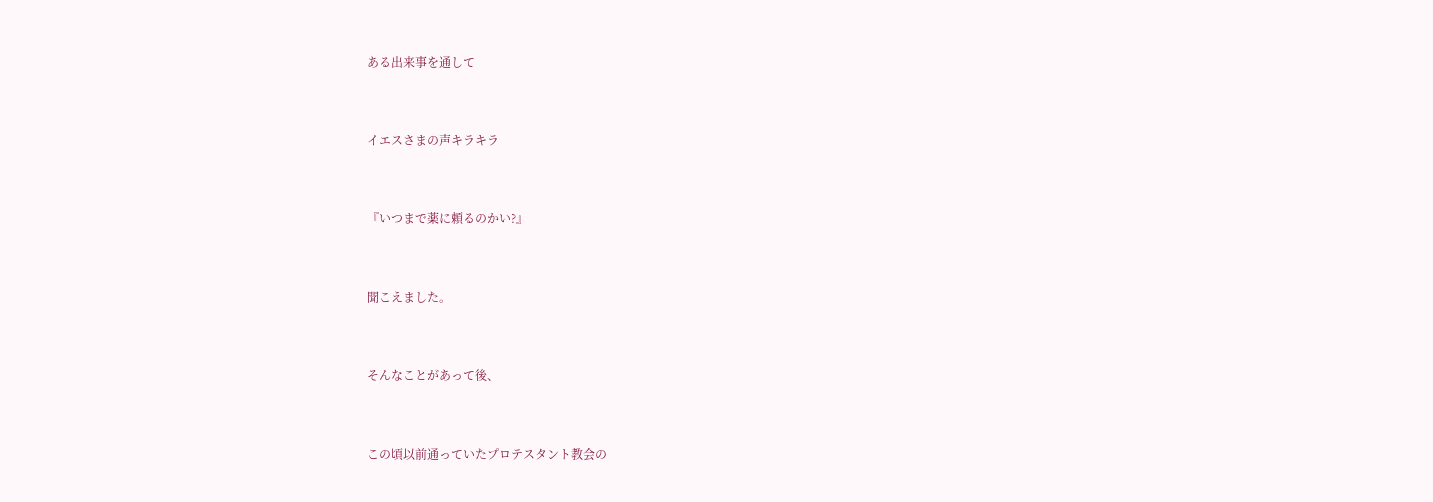ある出来事を通して



イエスさまの声キラキラ



『いつまで薬に頼るのかい?』



聞こえました。



そんなことがあって後、



この頃以前通っていたプロテスタント教会の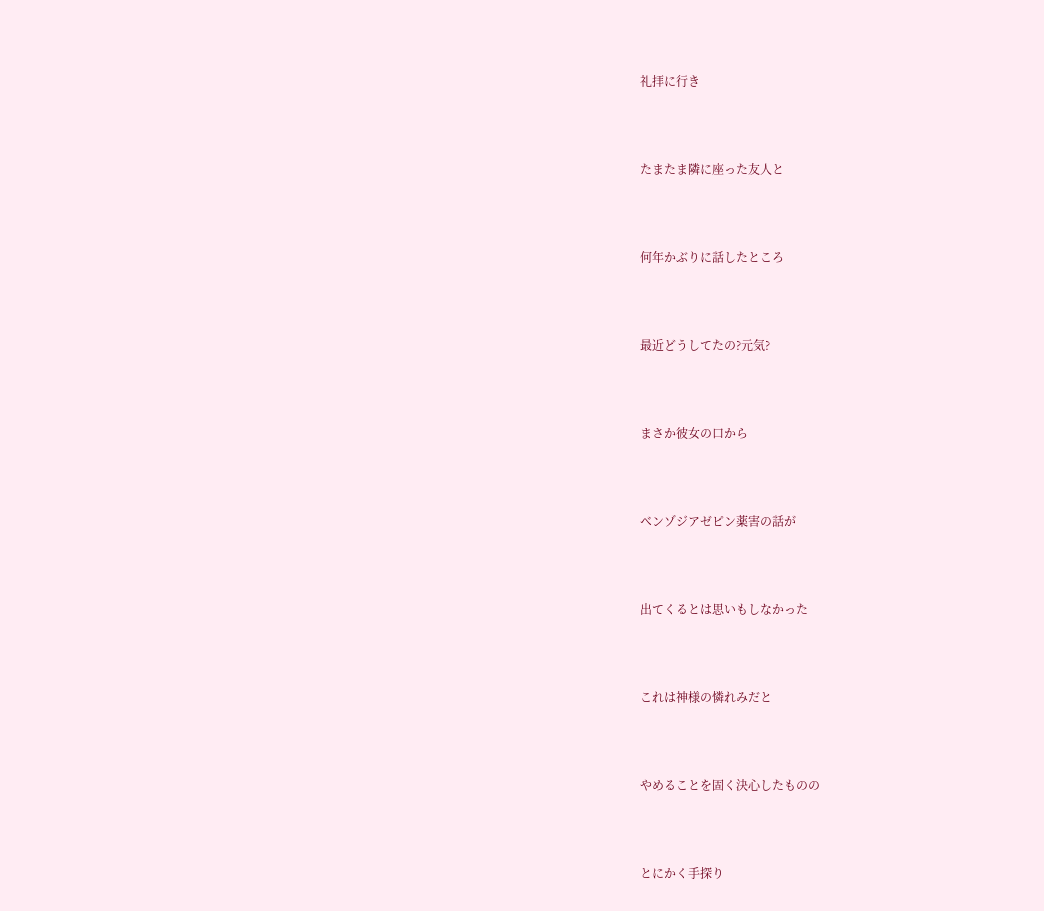礼拝に行き



たまたま隣に座った友人と



何年かぶりに話したところ



最近どうしてたの?元気?



まさか彼女の口から



ベンゾジアゼピン薬害の話が



出てくるとは思いもしなかった



これは神様の憐れみだと



やめることを固く決心したものの



とにかく手探り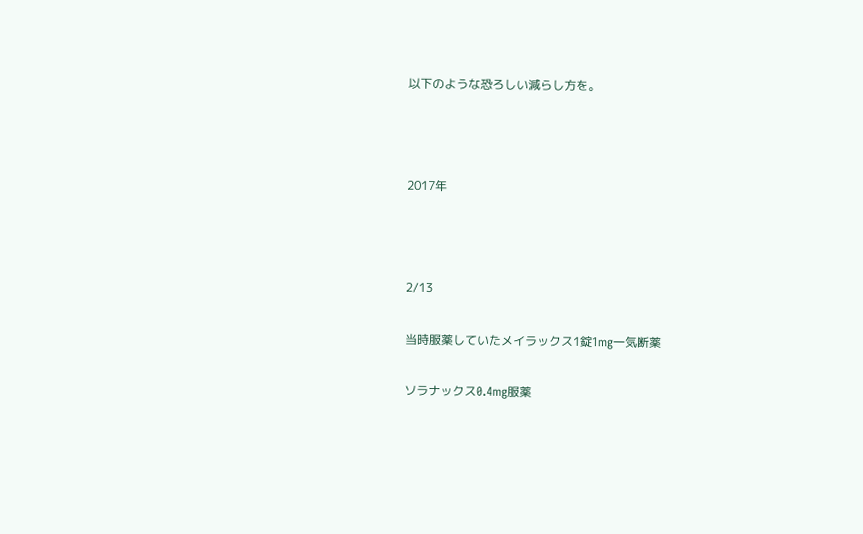以下のような恐ろしい減らし方を。



2017年



2/13

当時服薬していたメイラックス1錠1mg一気断薬

ソラナックス0.4mg服薬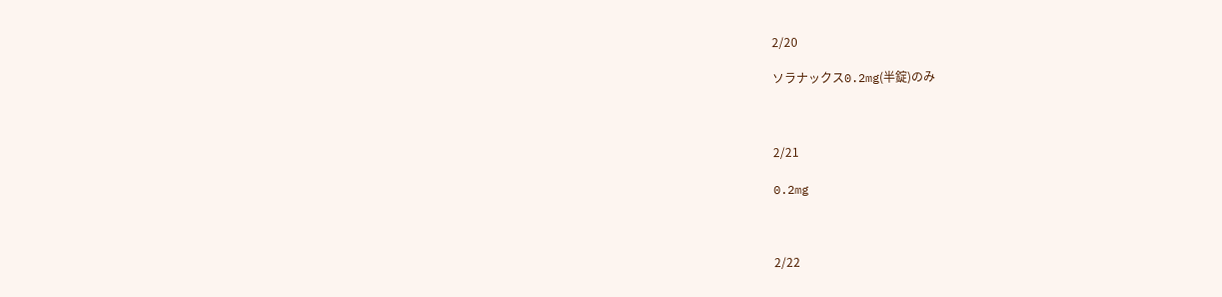2/20

ソラナックス0.2mg(半錠)のみ



2/21

0.2mg



2/22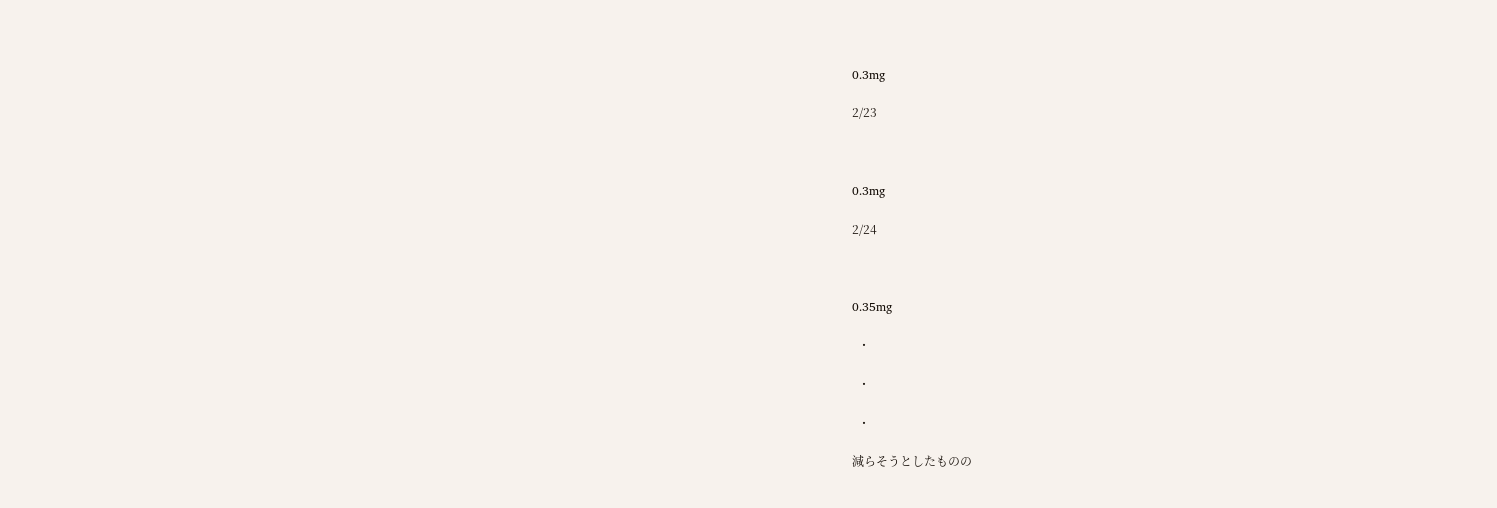0.3mg

2/23



0.3mg

2/24



0.35mg

  ・

  ・

  ・

減らそうとしたものの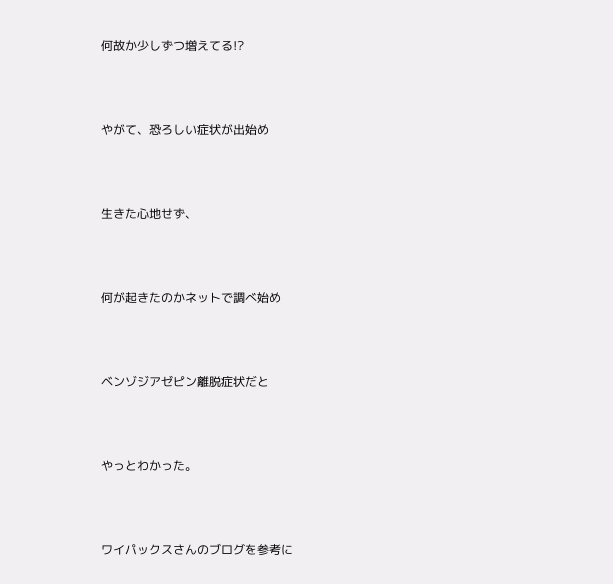何故か少しずつ増えてる!?



やがて、恐ろしい症状が出始め



生きた心地せず、



何が起きたのかネットで調べ始め



ベンゾジアゼピン離脱症状だと



やっとわかった。



ワイパックスさんのブログを参考に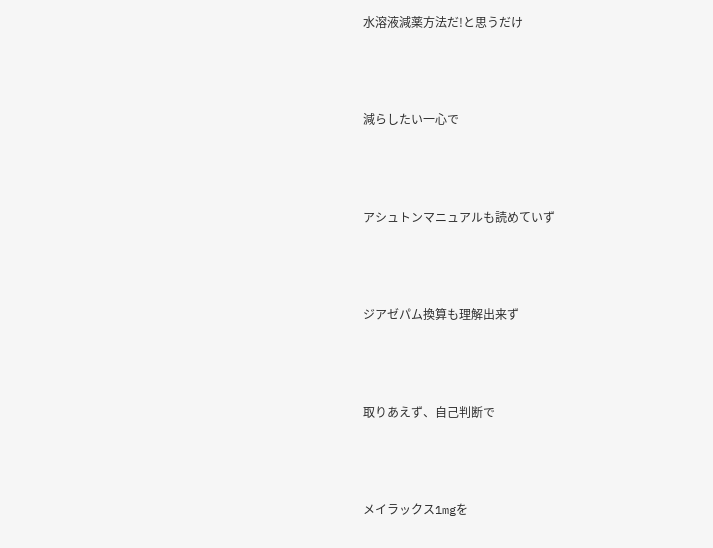水溶液減薬方法だ!と思うだけ



減らしたい一心で



アシュトンマニュアルも読めていず



ジアゼパム換算も理解出来ず



取りあえず、自己判断で



メイラックス1mgを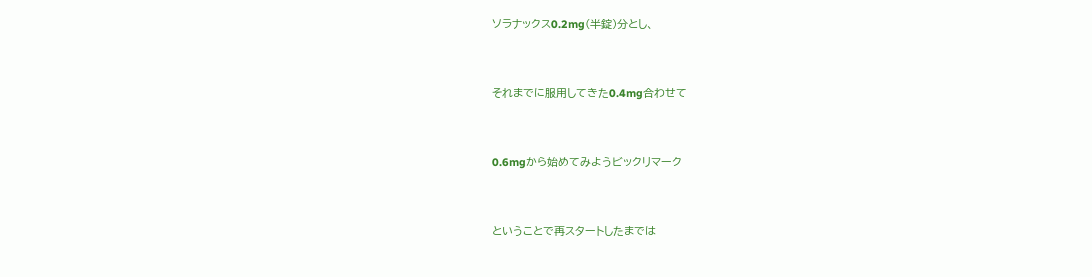ソラナックス0.2mg(半錠)分とし、



それまでに服用してきた0.4mg合わせて



0.6mgから始めてみようビックリマーク



ということで再スタートしたまでは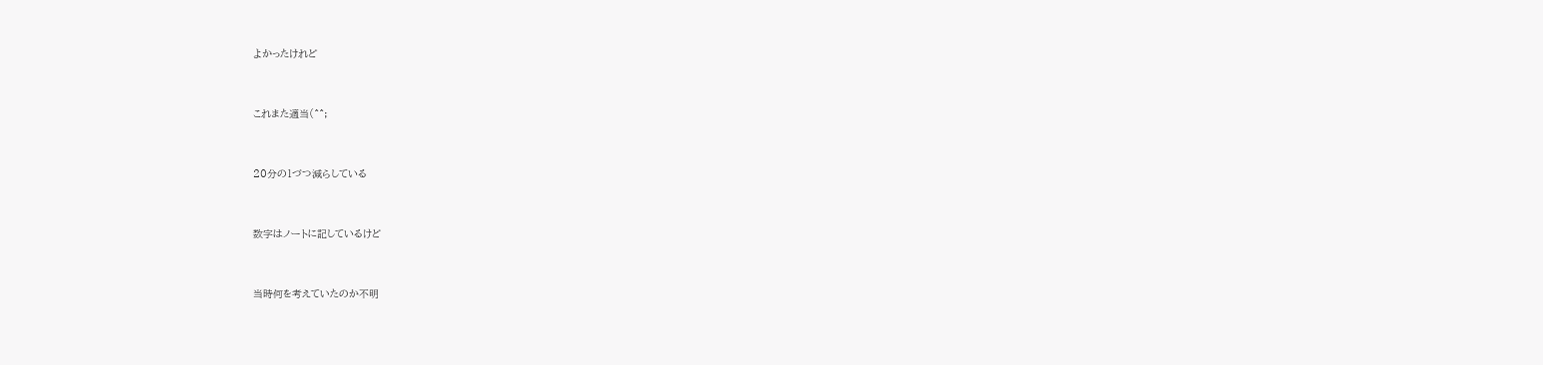よかったけれど



これまた適当(^^;



20分の1づつ減らしている



数字はノートに記しているけど



当時何を考えていたのか不明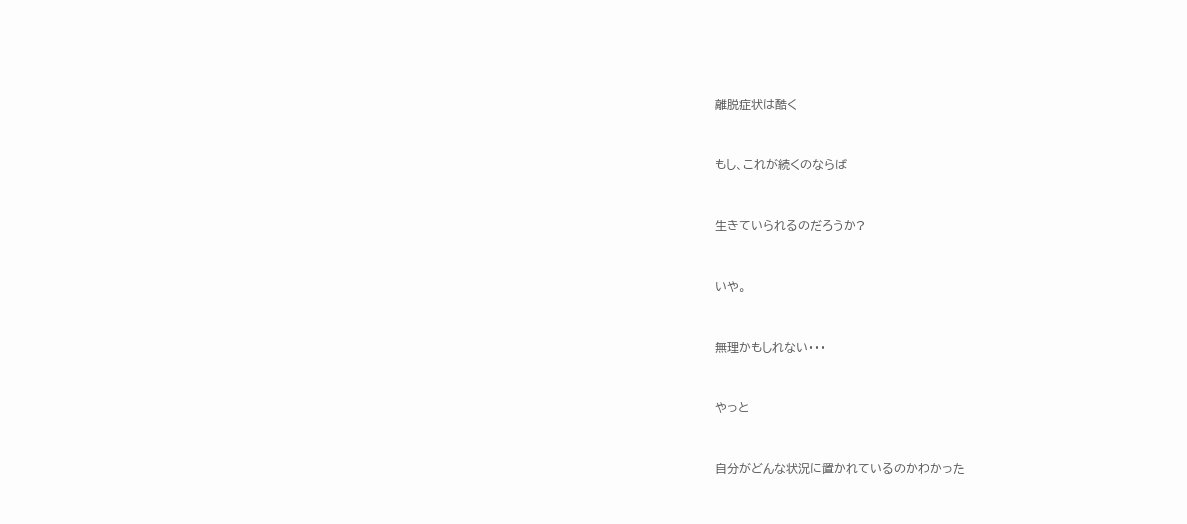離脱症状は酷く



もし、これが続くのならば



生きていられるのだろうか?



いや。



無理かもしれない・・・



やっと



自分がどんな状況に置かれているのかわかった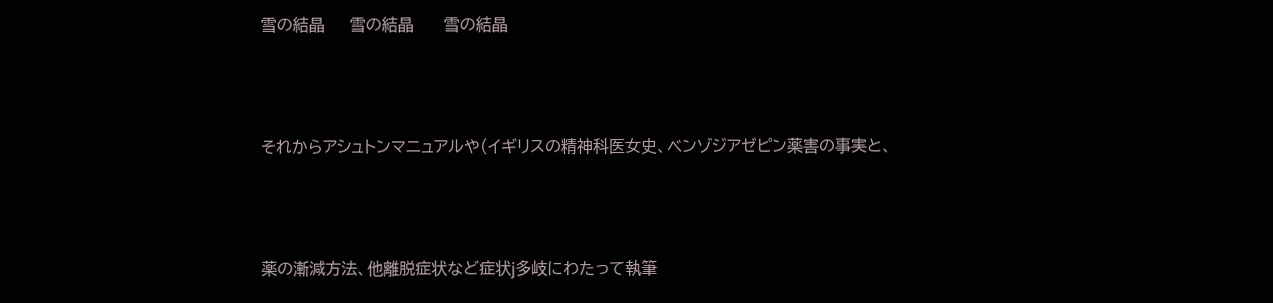雪の結晶     雪の結晶      雪の結晶



それからアシュトンマニュアルや(イギリスの精神科医女史、ベンゾジアゼピン薬害の事実と、



薬の漸減方法、他離脱症状など症状j多岐にわたって執筆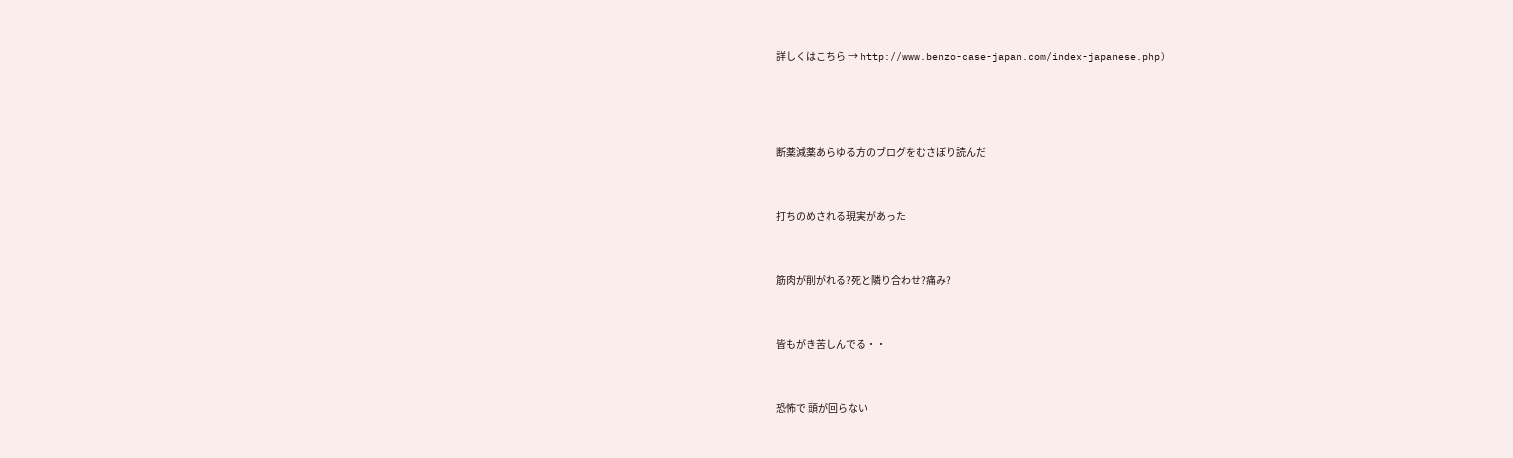詳しくはこちら → http://www.benzo-case-japan.com/index-japanese.php)





断薬減薬あらゆる方のブログをむさぼり読んだ



打ちのめされる現実があった



筋肉が削がれる?死と隣り合わせ?痛み?



皆もがき苦しんでる・・



恐怖で 頭が回らない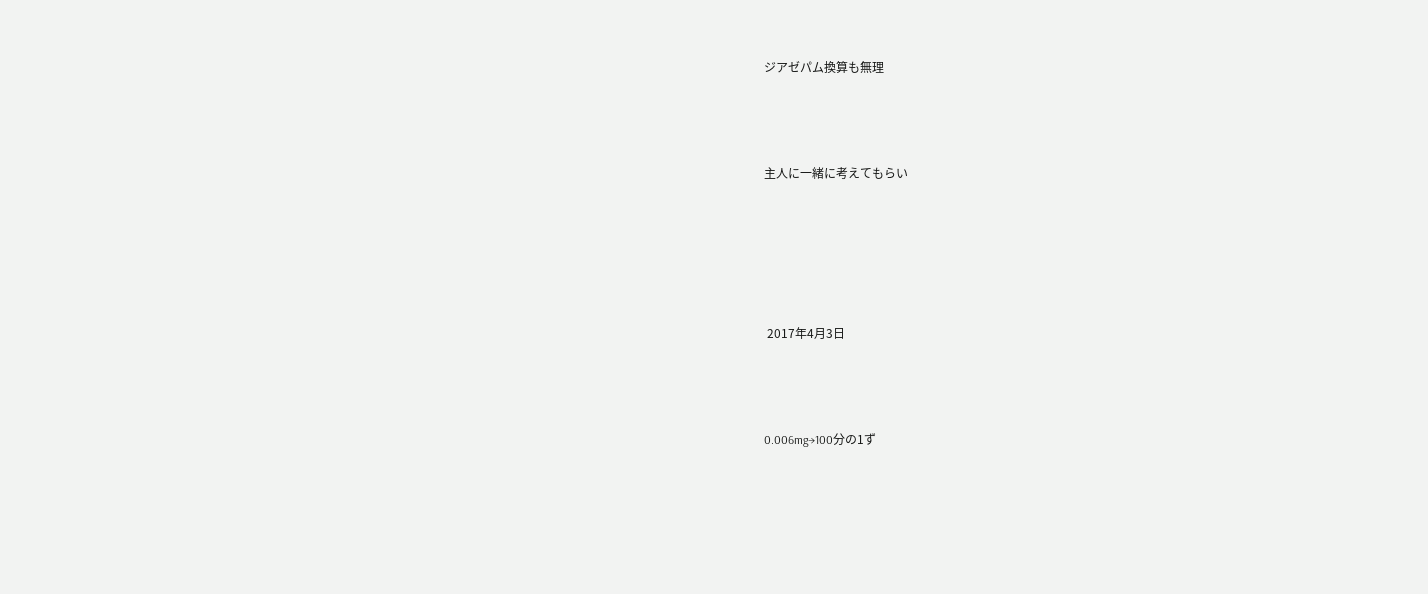ジアゼパム換算も無理



主人に一緒に考えてもらい





 2017年4月3日



0.006mg→100分の1ず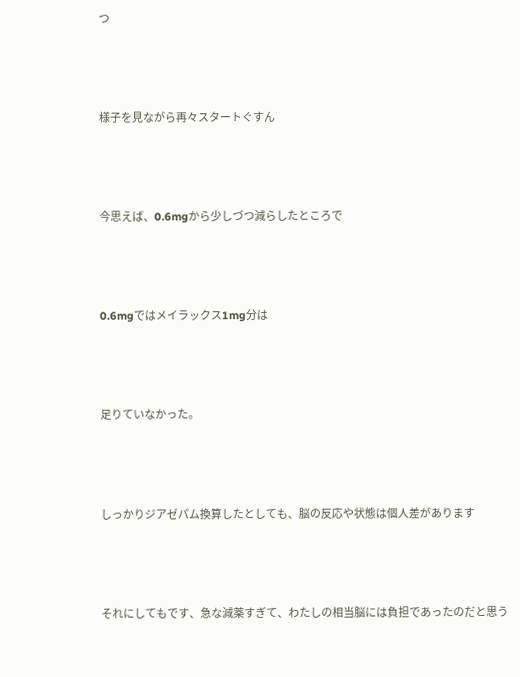つ



様子を見ながら再々スタートぐすん



今思えば、0.6mgから少しづつ減らしたところで



0.6mgではメイラックス1mg分は



足りていなかった。



しっかりジアゼパム換算したとしても、脳の反応や状態は個人差があります



それにしてもです、急な減薬すぎて、わたしの相当脳には負担であったのだと思う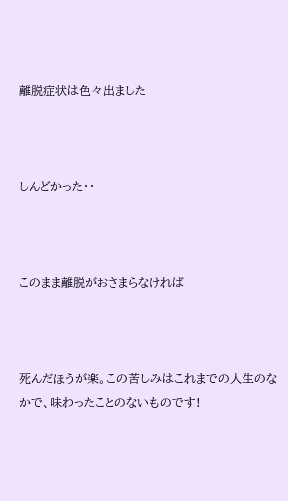離脱症状は色々出ました



しんどかった・・



このまま離脱がおさまらなければ



死んだほうが楽。この苦しみはこれまでの人生のなかで、味わったことのないものです!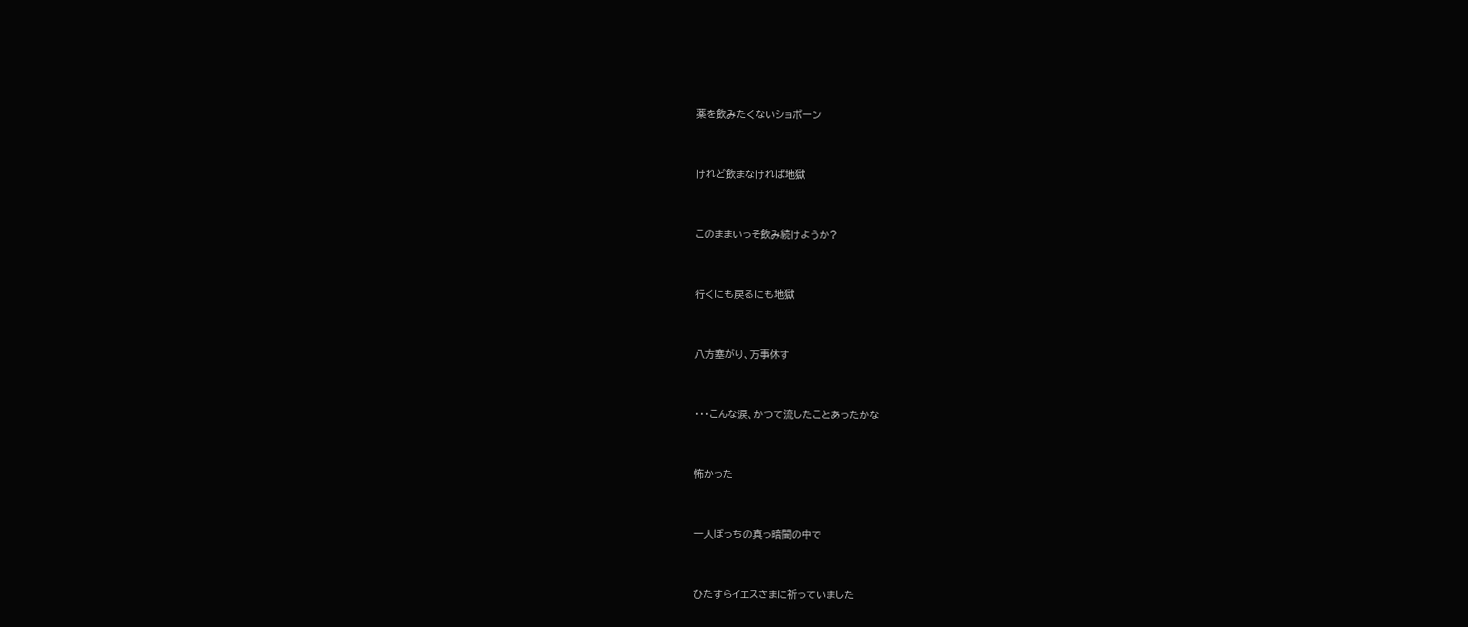薬を飲みたくないショボーン



けれど飲まなければ地獄



このままいっそ飲み続けようか?



行くにも戻るにも地獄



八方塞がり、万事休す



・・・こんな涙、かつて流したことあったかな



怖かった



一人ぼっちの真っ暗闇の中で



ひたすらイエスさまに祈っていました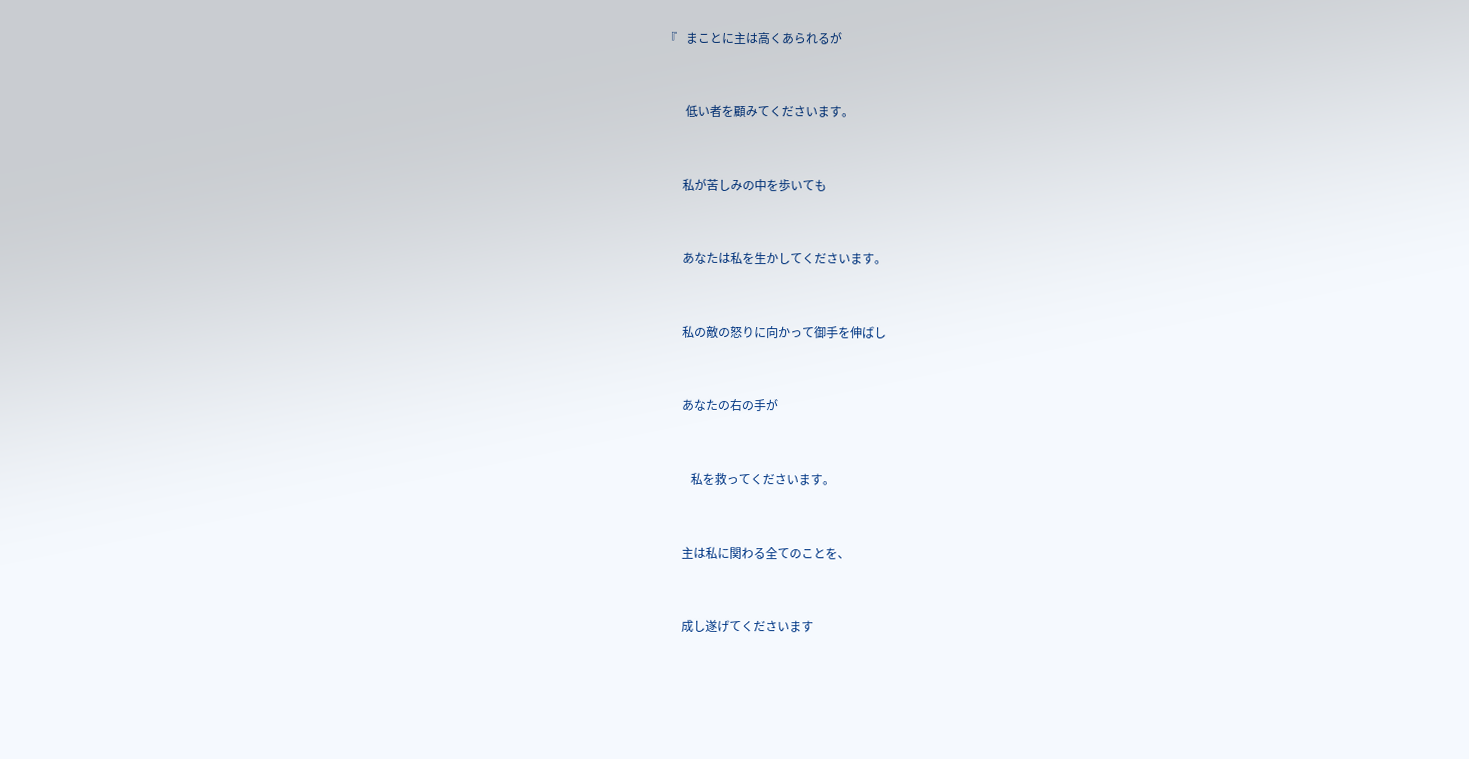『   まことに主は高くあられるが



       低い者を顧みてくださいます。



      私が苦しみの中を歩いても



      あなたは私を生かしてくださいます。



      私の敵の怒りに向かって御手を伸ばし



      あなたの右の手が



         私を救ってくださいます。



      主は私に関わる全てのことを、



      成し遂げてくださいます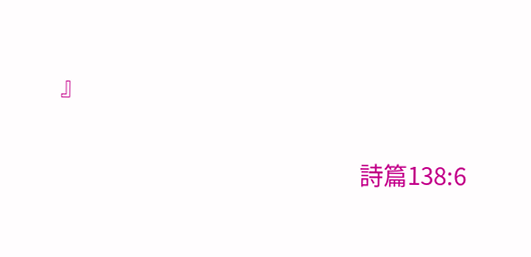』

                                                            詩篇138:6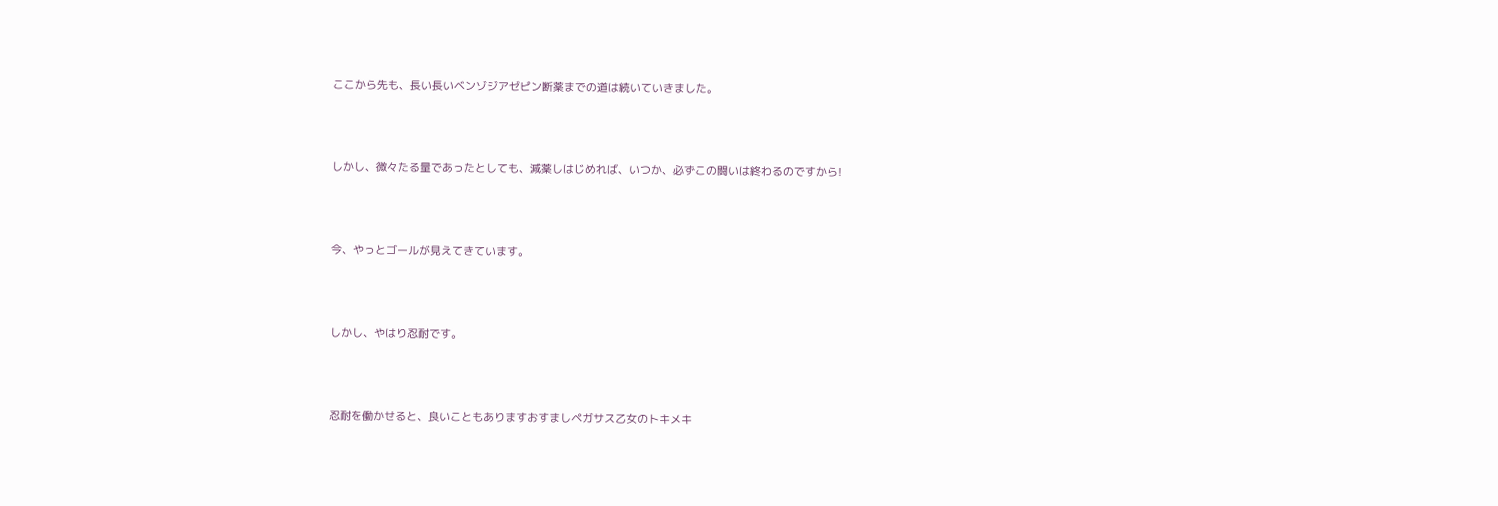ここから先も、長い長いベンゾジアゼピン断薬までの道は続いていきました。



しかし、微々たる量であったとしても、減薬しはじめれば、いつか、必ずこの闘いは終わるのですから!



今、やっとゴールが見えてきています。



しかし、やはり忍耐です。



忍耐を働かせると、良いこともありますおすましペガサス乙女のトキメキ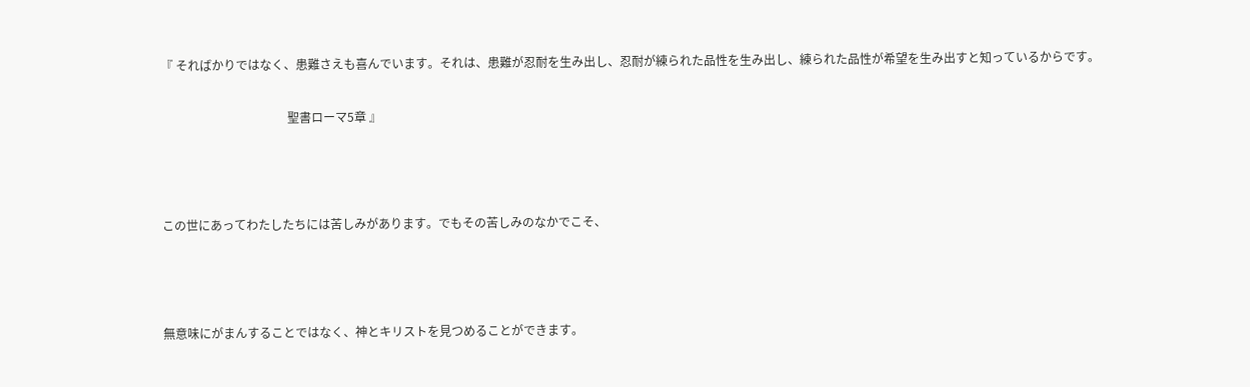『 そればかりではなく、患難さえも喜んでいます。それは、患難が忍耐を生み出し、忍耐が練られた品性を生み出し、練られた品性が希望を生み出すと知っているからです。

                                          聖書ローマ5章 』



この世にあってわたしたちには苦しみがあります。でもその苦しみのなかでこそ、



無意味にがまんすることではなく、神とキリストを見つめることができます。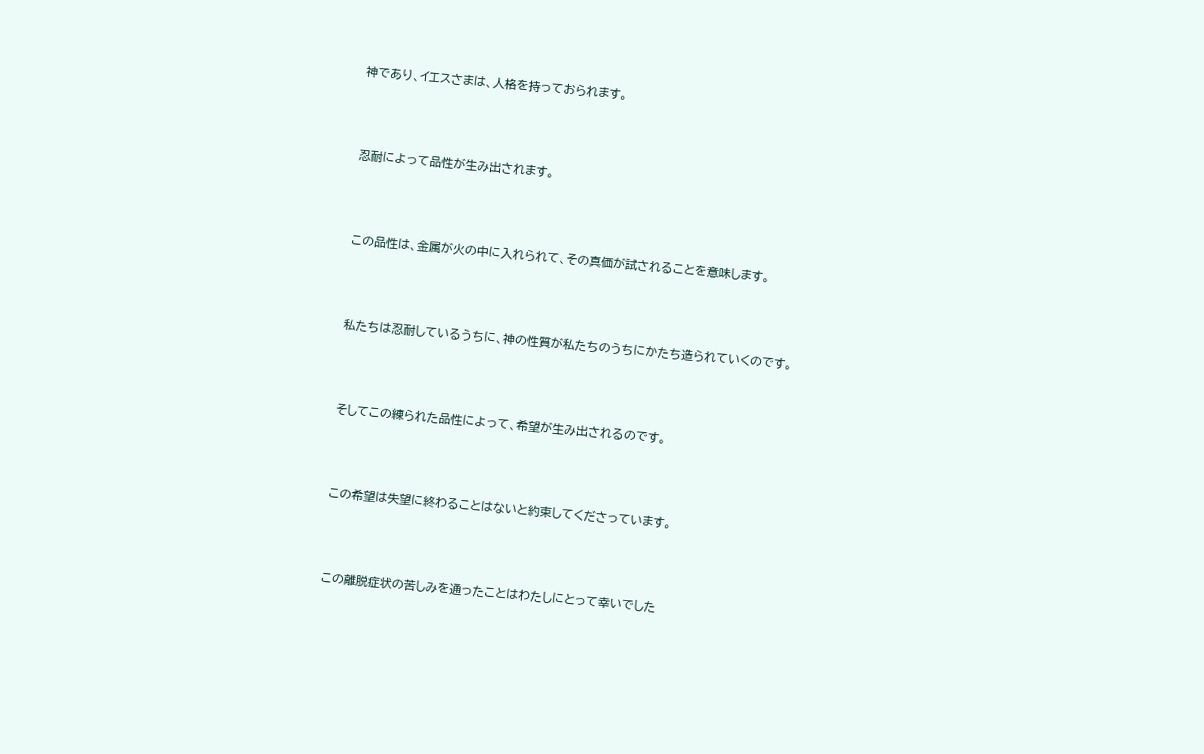神であり、イエスさまは、人格を持っておられます。



忍耐によって品性が生み出されます。



この品性は、金属が火の中に入れられて、その真価が試されることを意味します。



私たちは忍耐しているうちに、神の性質が私たちのうちにかたち造られていくのです。



そしてこの練られた品性によって、希望が生み出されるのです。



この希望は失望に終わることはないと約束してくださっています。



この離脱症状の苦しみを通ったことはわたしにとって幸いでした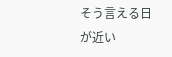そう言える日が近い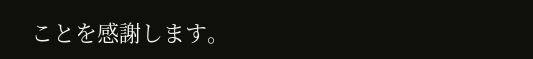ことを感謝します。